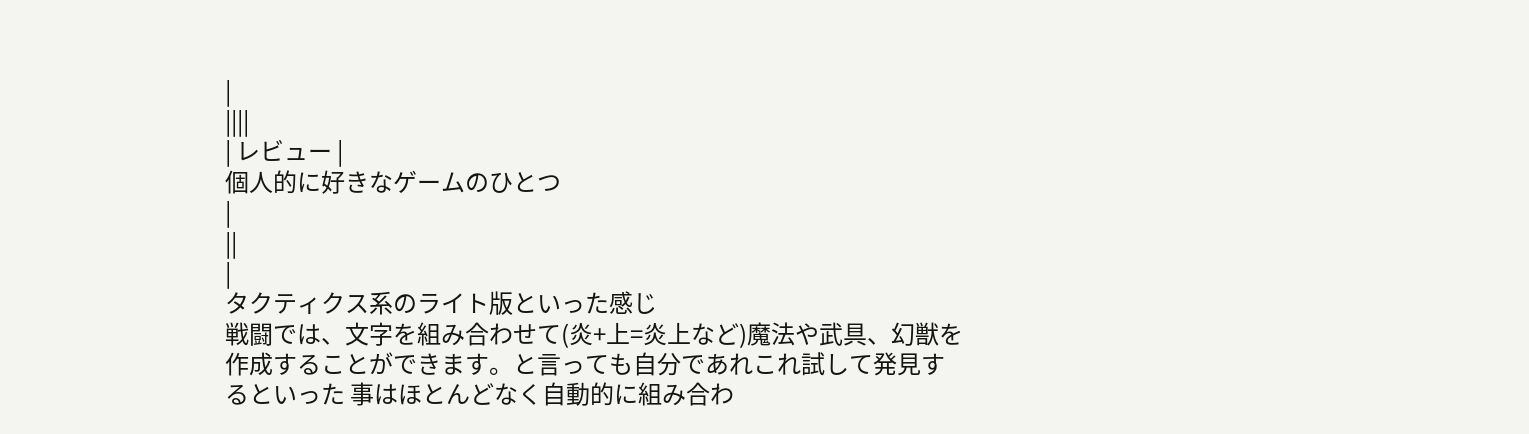|
||||
| レビュー |
個人的に好きなゲームのひとつ
|
||
|
タクティクス系のライト版といった感じ
戦闘では、文字を組み合わせて(炎+上=炎上など)魔法や武具、幻獣を 作成することができます。と言っても自分であれこれ試して発見するといった 事はほとんどなく自動的に組み合わ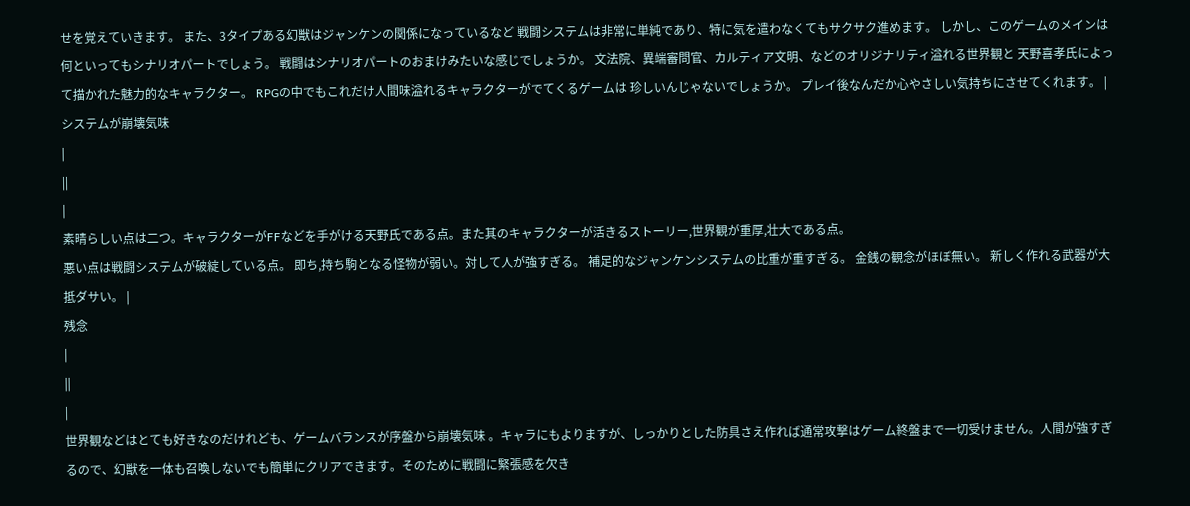せを覚えていきます。 また、3タイプある幻獣はジャンケンの関係になっているなど 戦闘システムは非常に単純であり、特に気を遣わなくてもサクサク進めます。 しかし、このゲームのメインは何といってもシナリオパートでしょう。 戦闘はシナリオパートのおまけみたいな感じでしょうか。 文法院、異端審問官、カルティア文明、などのオリジナリティ溢れる世界観と 天野喜孝氏によって描かれた魅力的なキャラクター。 RPGの中でもこれだけ人間味溢れるキャラクターがでてくるゲームは 珍しいんじゃないでしょうか。 プレイ後なんだか心やさしい気持ちにさせてくれます。 |
システムが崩壊気味
|
||
|
素晴らしい点は二つ。キャラクターがFFなどを手がける天野氏である点。また其のキャラクターが活きるストーリー,世界観が重厚,壮大である点。
悪い点は戦闘システムが破綻している点。 即ち,持ち駒となる怪物が弱い。対して人が強すぎる。 補足的なジャンケンシステムの比重が重すぎる。 金銭の観念がほぼ無い。 新しく作れる武器が大抵ダサい。 |
残念
|
||
|
世界観などはとても好きなのだけれども、ゲームバランスが序盤から崩壊気味 。キャラにもよりますが、しっかりとした防具さえ作れば通常攻撃はゲーム終盤まで一切受けません。人間が強すぎるので、幻獣を一体も召喚しないでも簡単にクリアできます。そのために戦闘に緊張感を欠き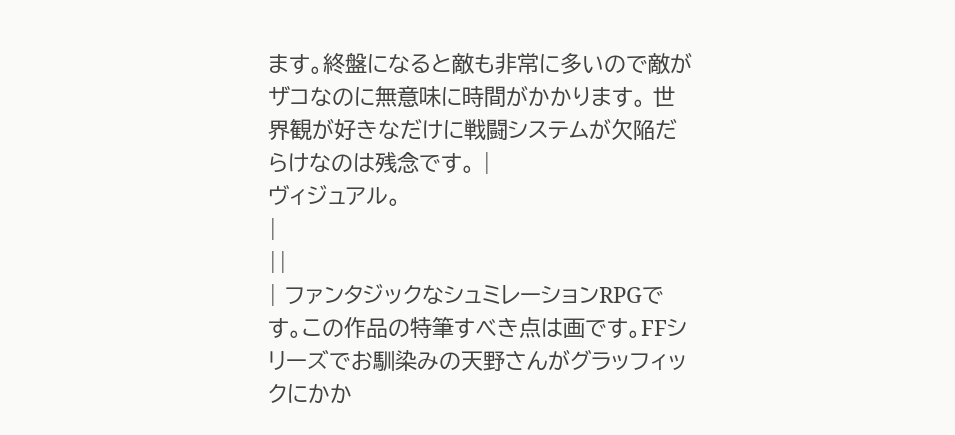ます。終盤になると敵も非常に多いので敵がザコなのに無意味に時間がかかります。 世界観が好きなだけに戦闘システムが欠陥だらけなのは残念です。 |
ヴィジュアル。
|
||
| ファンタジックなシュミレーションRPGです。この作品の特筆すべき点は画です。FFシリーズでお馴染みの天野さんがグラッフィックにかか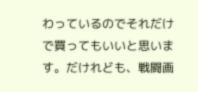わっているのでそれだけで買ってもいいと思います。だけれども、戦闘画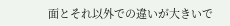面とそれ以外での違いが大きいで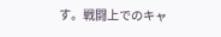す。戦闘上でのキャ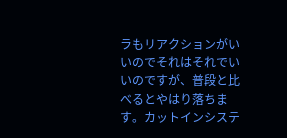ラもリアクションがいいのでそれはそれでいいのですが、普段と比べるとやはり落ちます。カットインシステ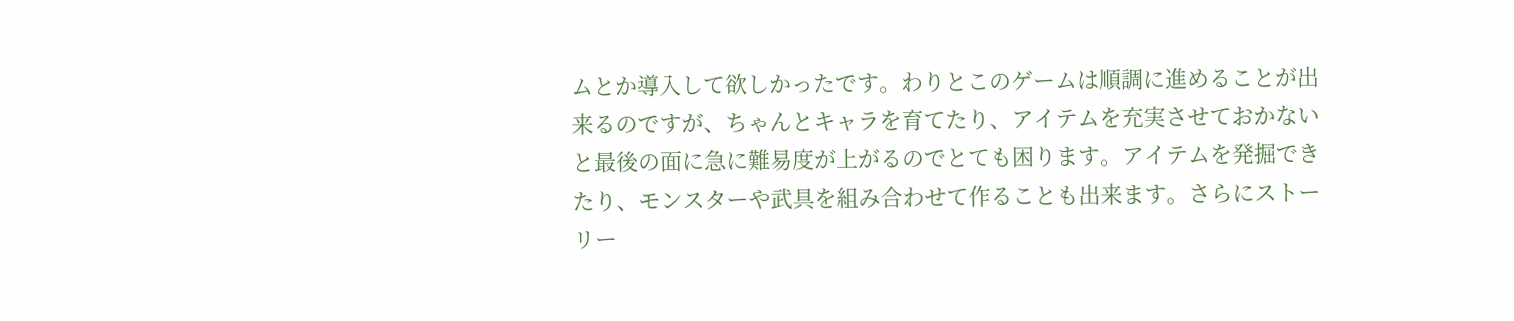ムとか導入して欲しかったです。わりとこのゲームは順調に進めることが出来るのですが、ちゃんとキャラを育てたり、アイテムを充実させておかないと最後の面に急に難易度が上がるのでとても困ります。アイテムを発掘できたり、モンスターや武具を組み合わせて作ることも出来ます。さらにストーリー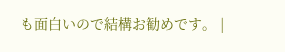も面白いので結構お勧めです。 |